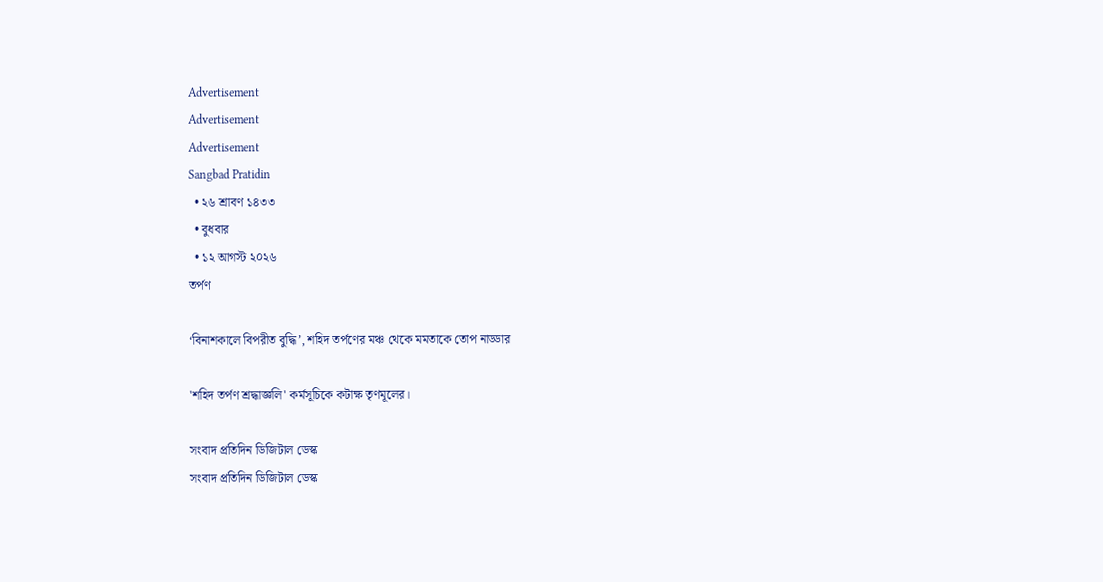Advertisement
Advertisement
Advertisement
Sangbad Pratidin
  • ২৬ শ্রাবণ ১৪৩৩
  • বুধবার
  • ১২ আগস্ট ২০২৬
তর্পণ

‘বিনাশকালে বিপরীত বুদ্ধি’, শহিদ তর্পণের মঞ্চ থেকে মমতাকে তোপ নাড্ডার

'শহিদ তর্পণ শ্রদ্ধাজ্ঞলি' কর্মসূচিকে কটাক্ষ তৃণমূলের।

সংবাদ প্রতিদিন ডিজিটাল ডেস্ক
সংবাদ প্রতিদিন ডিজিটাল ডেস্ক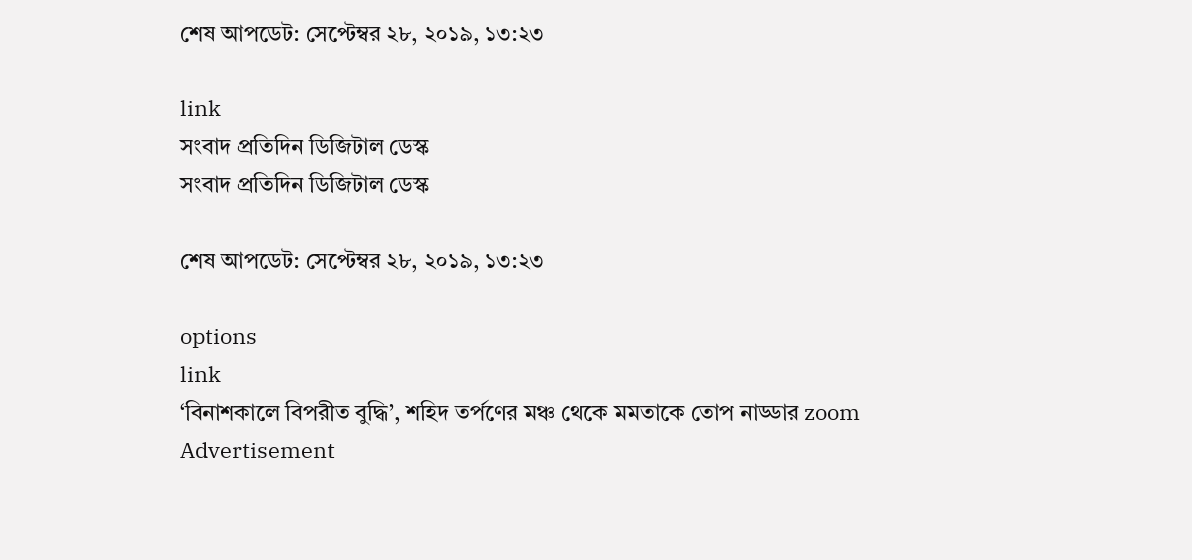শেষ আপডেট: সেপ্টেম্বর ২৮, ২০১৯, ১৩:২৩

link
সংবাদ প্রতিদিন ডিজিটাল ডেস্ক
সংবাদ প্রতিদিন ডিজিটাল ডেস্ক

শেষ আপডেট: সেপ্টেম্বর ২৮, ২০১৯, ১৩:২৩

options
link
‘বিনাশকালে বিপরীত বুদ্ধি’, শহিদ তর্পণের মঞ্চ থেকে মমতাকে তোপ নাড্ডার zoom
Advertisement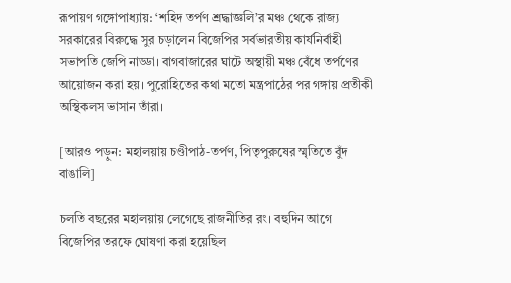রূপায়ণ গঙ্গোপাধ্যায়: ‘শহিদ তর্পণ শ্রদ্ধাজ্ঞলি’র মঞ্চ থেকে রাজ্য সরকারের বিরুদ্ধে সুর চড়ালেন বিজেপির সর্বভারতীয় কার্যনির্বাহী সভাপতি জেপি নাড্ডা। বাগবাজারের ঘাটে অস্থায়ী মঞ্চ বেঁধে তর্পণের আয়োজন করা হয়। পুরোহিতের কথা মতো মন্ত্রপাঠের পর গঙ্গায় প্রতীকী অস্থিকলস ভাসান তাঁরা।

[আরও পড়ুন: মহালয়ায় চণ্ডীপাঠ-তর্পণ, পিতৃপুরুষের স্মৃতিতে বুঁদ বাঙালি]

চলতি বছরের মহালয়ায় লেগেছে রাজনীতির রং। বহুদিন আগে বিজেপির তরফে ঘোষণা করা হয়েছিল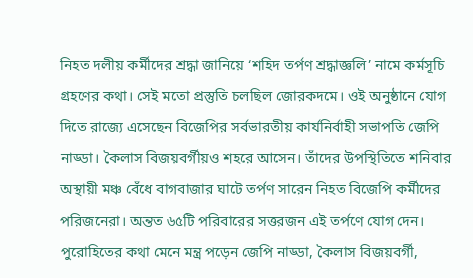নিহত দলীয় কর্মীদের শ্রদ্ধা জানিয়ে ‘শহিদ তর্পণ শ্রদ্ধাজ্ঞলি’ নামে কর্মসূচি গ্রহণের কথা। সেই মতো প্রস্তুতি চলছিল জোরকদমে। ওই অনুষ্ঠানে যোগ দিতে রাজ্যে এসেছেন বিজেপির সর্বভারতীয় কার্যনির্বাহী সভাপতি জেপি নাড্ডা। কৈলাস বিজয়বর্গীয়ও শহরে আসেন। তাঁদের উপস্থিতিতে শনিবার অস্থায়ী মঞ্চ বেঁধে বাগবাজার ঘাটে তর্পণ সারেন নিহত বিজেপি কর্মীদের পরিজনেরা। অন্তত ৬৫টি পরিবারের সত্তরজন এই তর্পণে যোগ দেন। পুরোহিতের কথা মেনে মন্ত্র পড়েন জেপি নাড্ডা, কৈলাস বিজয়বর্গী,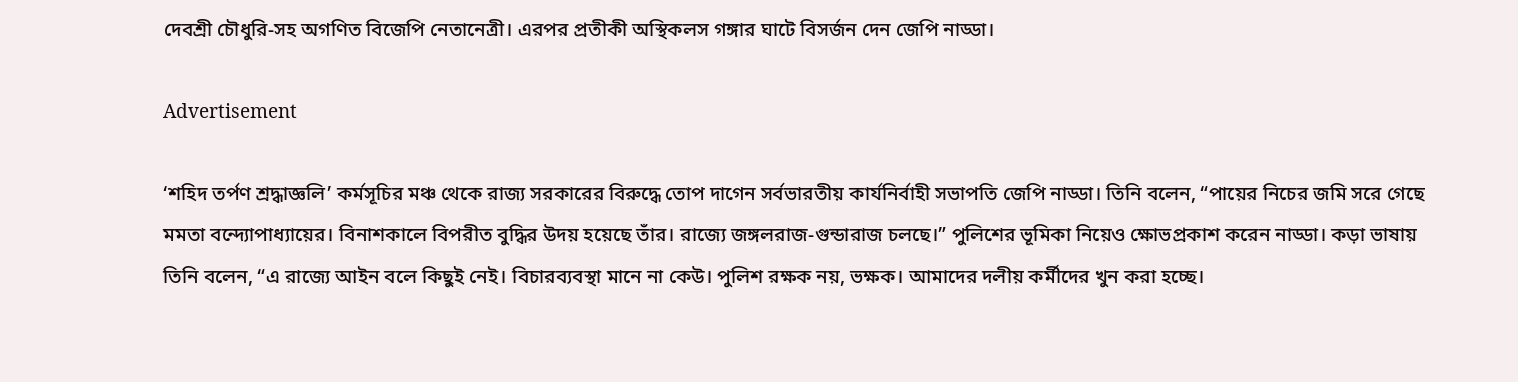দেবশ্রী চৌধুরি-সহ অগণিত বিজেপি নেতানেত্রী। এরপর প্রতীকী অস্থিকলস গঙ্গার ঘাটে বিসর্জন দেন জেপি নাড্ডা।

Advertisement

‘শহিদ তর্পণ শ্রদ্ধাজ্ঞলি’ কর্মসূচির মঞ্চ থেকে রাজ্য সরকারের বিরুদ্ধে তোপ দাগেন সর্বভারতীয় কার্যনির্বাহী সভাপতি জেপি নাড্ডা। তিনি বলেন, “পায়ের নিচের জমি সরে গেছে মমতা বন্দ্যোপাধ্যায়ের। বিনাশকালে বিপরীত বুদ্ধির উদয় হয়েছে তাঁর। রাজ্যে জঙ্গলরাজ-গুন্ডারাজ চলছে।” পুলিশের ভূমিকা নিয়েও ক্ষোভপ্রকাশ করেন নাড্ডা। কড়া ভাষায় তিনি বলেন, “এ রাজ্যে আইন বলে কিছুই নেই। বিচারব্যবস্থা মানে না কেউ। পুলিশ রক্ষক নয়, ভক্ষক। আমাদের দলীয় কর্মীদের খুন করা হচ্ছে।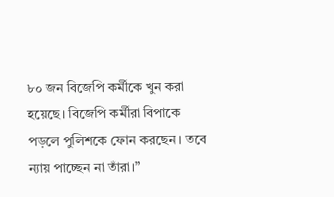৮০ জন বিজেপি কর্মীকে খুন করা হয়েছে। বিজেপি কর্মীরা বিপাকে পড়লে পুলিশকে ফোন করছেন। তবে ন্যায় পাচ্ছেন না তাঁরা।”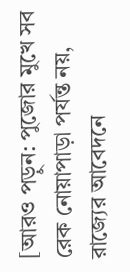[আরও পড়ুন: পুজোর মুখে সব রেক নোয়াপাড়া পর্যন্ত নয়, রাজ্যের আবেদনে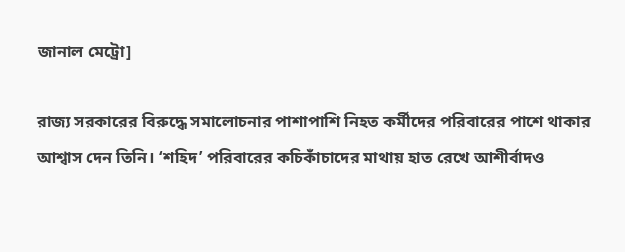জানাল মেট্রো]

রাজ্য সরকারের বিরুদ্ধে সমালোচনার পাশাপাশি নিহত কর্মীদের পরিবারের পাশে থাকার আশ্বাস দেন তিনি। ‘শহিদ’ পরিবারের কচিকাঁচাদের মাথায় হাত রেখে আশীর্বাদও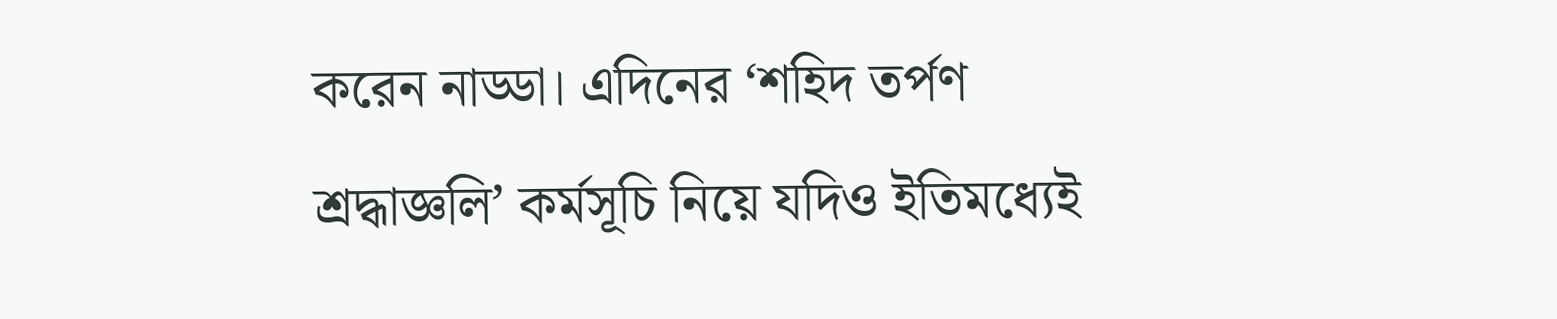করেন নাড্ডা। এদিনের ‘শহিদ তর্পণ শ্রদ্ধাজ্ঞলি’ কর্মসূচি নিয়ে যদিও ইতিমধ্যেই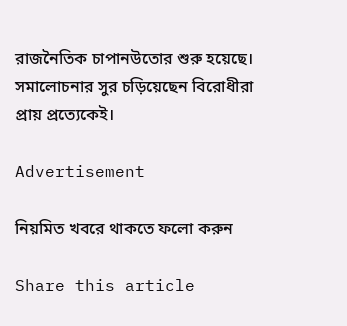রাজনৈতিক চাপানউতোর শুরু হয়েছে। সমালোচনার সুর চড়িয়েছেন বিরোধীরা প্রায় প্রত্যেকেই।

Advertisement

নিয়মিত খবরে থাকতে ফলো করুন

Share this article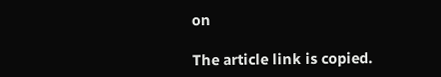on

The article link is copied.